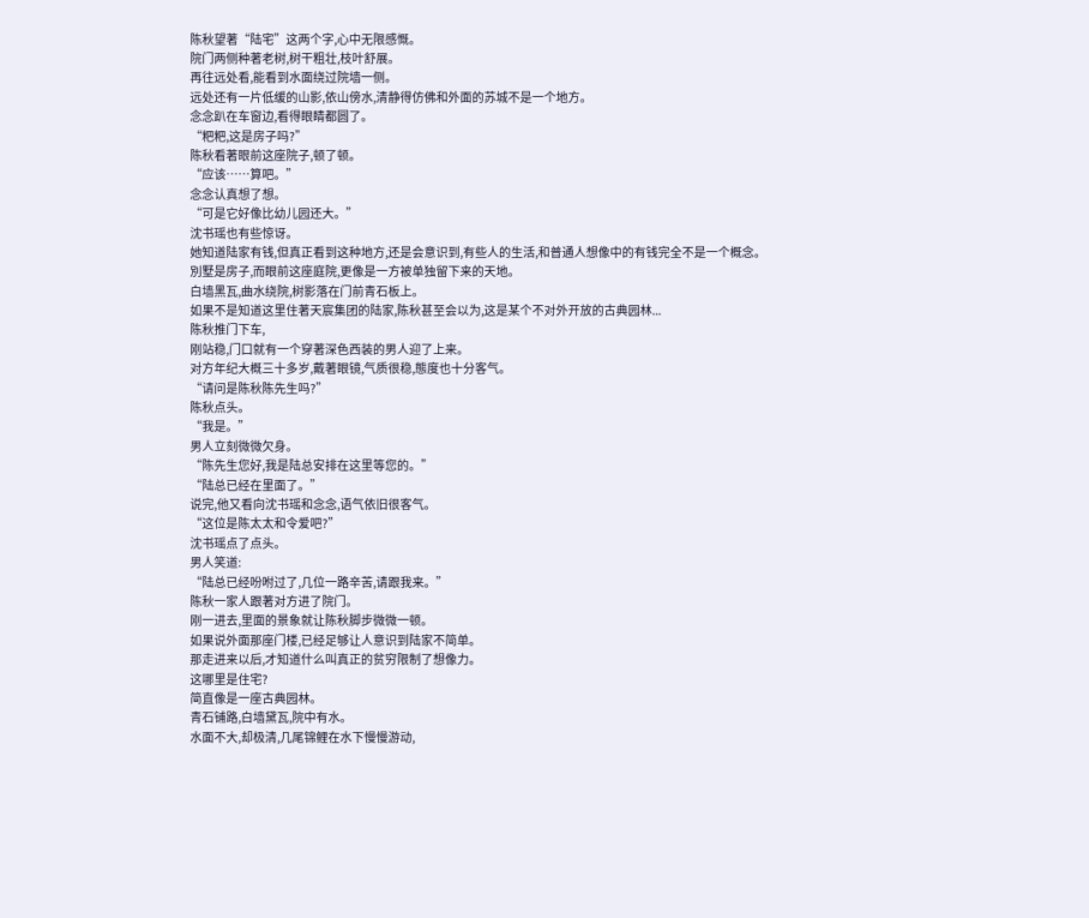陈秋望著“陆宅”这两个字,心中无限感慨。
院门两侧种著老树,树干粗壮,枝叶舒展。
再往远处看,能看到水面绕过院墙一侧。
远处还有一片低缓的山影,依山傍水,清静得仿佛和外面的苏城不是一个地方。
念念趴在车窗边,看得眼睛都圆了。
“粑粑,这是房子吗?”
陈秋看著眼前这座院子,顿了顿。
“应该……算吧。”
念念认真想了想。
“可是它好像比幼儿园还大。”
沈书瑶也有些惊讶。
她知道陆家有钱,但真正看到这种地方,还是会意识到,有些人的生活,和普通人想像中的有钱完全不是一个概念。
別墅是房子,而眼前这座庭院,更像是一方被单独留下来的天地。
白墙黑瓦,曲水绕院,树影落在门前青石板上。
如果不是知道这里住著天宸集团的陆家,陈秋甚至会以为,这是某个不对外开放的古典园林...
陈秋推门下车,
刚站稳,门口就有一个穿著深色西装的男人迎了上来。
对方年纪大概三十多岁,戴著眼镜,气质很稳,態度也十分客气。
“请问是陈秋陈先生吗?”
陈秋点头。
“我是。”
男人立刻微微欠身。
“陈先生您好,我是陆总安排在这里等您的。”
“陆总已经在里面了。”
说完,他又看向沈书瑶和念念,语气依旧很客气。
“这位是陈太太和令爱吧?”
沈书瑶点了点头。
男人笑道:
“陆总已经吩咐过了,几位一路辛苦,请跟我来。”
陈秋一家人跟著对方进了院门。
刚一进去,里面的景象就让陈秋脚步微微一顿。
如果说外面那座门楼,已经足够让人意识到陆家不简单。
那走进来以后,才知道什么叫真正的贫穷限制了想像力。
这哪里是住宅?
简直像是一座古典园林。
青石铺路,白墙黛瓦,院中有水。
水面不大,却极清,几尾锦鲤在水下慢慢游动,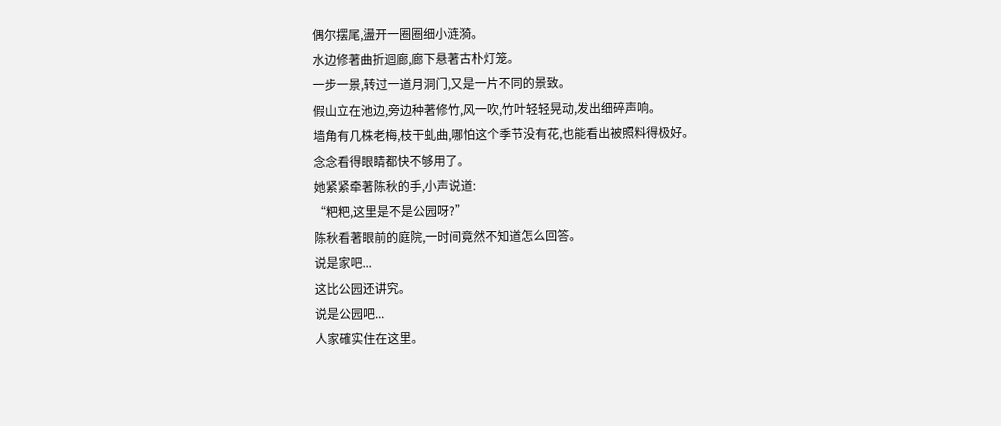偶尔摆尾,盪开一圈圈细小涟漪。
水边修著曲折迴廊,廊下悬著古朴灯笼。
一步一景,转过一道月洞门,又是一片不同的景致。
假山立在池边,旁边种著修竹,风一吹,竹叶轻轻晃动,发出细碎声响。
墙角有几株老梅,枝干虬曲,哪怕这个季节没有花,也能看出被照料得极好。
念念看得眼睛都快不够用了。
她紧紧牵著陈秋的手,小声说道:
“粑粑,这里是不是公园呀?”
陈秋看著眼前的庭院,一时间竟然不知道怎么回答。
说是家吧...
这比公园还讲究。
说是公园吧...
人家確实住在这里。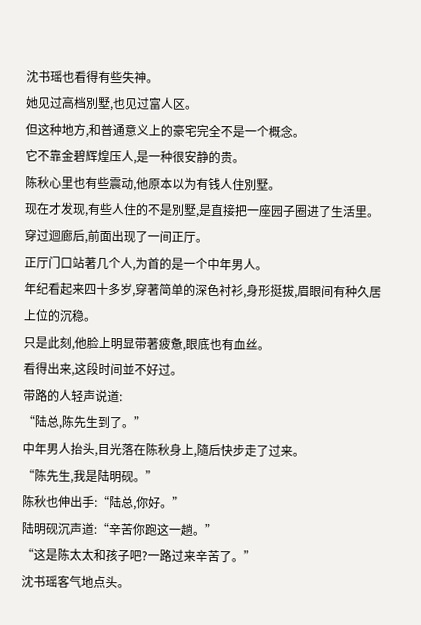沈书瑶也看得有些失神。
她见过高档別墅,也见过富人区。
但这种地方,和普通意义上的豪宅完全不是一个概念。
它不靠金碧辉煌压人,是一种很安静的贵。
陈秋心里也有些震动,他原本以为有钱人住別墅。
现在才发现,有些人住的不是別墅,是直接把一座园子圈进了生活里。
穿过迴廊后,前面出现了一间正厅。
正厅门口站著几个人,为首的是一个中年男人。
年纪看起来四十多岁,穿著简单的深色衬衫,身形挺拔,眉眼间有种久居上位的沉稳。
只是此刻,他脸上明显带著疲惫,眼底也有血丝。
看得出来,这段时间並不好过。
带路的人轻声说道:
“陆总,陈先生到了。”
中年男人抬头,目光落在陈秋身上,隨后快步走了过来。
“陈先生,我是陆明砚。”
陈秋也伸出手:“陆总,你好。”
陆明砚沉声道:“辛苦你跑这一趟。”
“这是陈太太和孩子吧?一路过来辛苦了。”
沈书瑶客气地点头。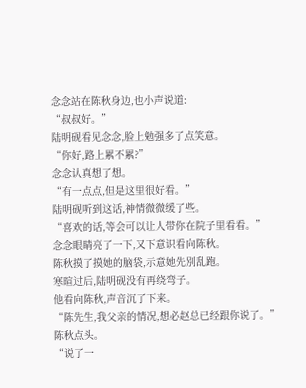念念站在陈秋身边,也小声说道:
“叔叔好。”
陆明砚看见念念,脸上勉强多了点笑意。
“你好,路上累不累?”
念念认真想了想。
“有一点点,但是这里很好看。”
陆明砚听到这话,神情微微缓了些。
“喜欢的话,等会可以让人带你在院子里看看。”
念念眼睛亮了一下,又下意识看向陈秋。
陈秋摸了摸她的脑袋,示意她先別乱跑。
寒暄过后,陆明砚没有再绕弯子。
他看向陈秋,声音沉了下来。
“陈先生,我父亲的情况,想必赵总已经跟你说了。”
陈秋点头。
“说了一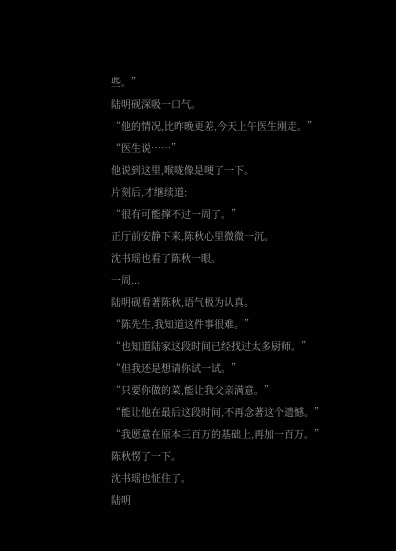些。”
陆明砚深吸一口气。
“他的情况,比昨晚更差,今天上午医生刚走。”
“医生说……”
他说到这里,喉咙像是哽了一下。
片刻后,才继续道:
“很有可能撑不过一周了。”
正厅前安静下来,陈秋心里微微一沉。
沈书瑶也看了陈秋一眼。
一周...
陆明砚看著陈秋,语气极为认真。
“陈先生,我知道这件事很难。”
“也知道陆家这段时间已经找过太多厨师。”
“但我还是想请你试一试。”
“只要你做的菜,能让我父亲满意。”
“能让他在最后这段时间,不再念著这个遗憾。”
“我愿意在原本三百万的基础上,再加一百万。”
陈秋愣了一下。
沈书瑶也怔住了。
陆明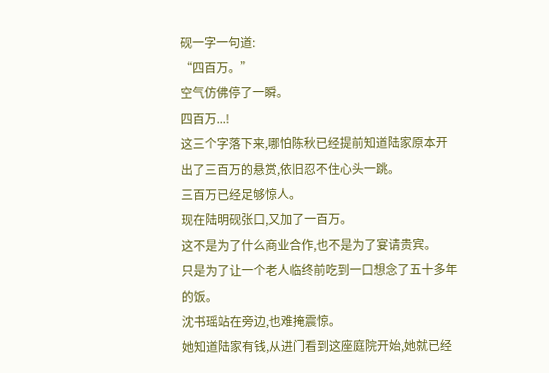砚一字一句道:
“四百万。”
空气仿佛停了一瞬。
四百万...!
这三个字落下来,哪怕陈秋已经提前知道陆家原本开出了三百万的悬赏,依旧忍不住心头一跳。
三百万已经足够惊人。
现在陆明砚张口,又加了一百万。
这不是为了什么商业合作,也不是为了宴请贵宾。
只是为了让一个老人临终前吃到一口想念了五十多年的饭。
沈书瑶站在旁边,也难掩震惊。
她知道陆家有钱,从进门看到这座庭院开始,她就已经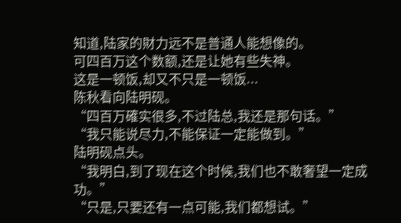知道,陆家的財力远不是普通人能想像的。
可四百万这个数额,还是让她有些失神。
这是一顿饭,却又不只是一顿饭...
陈秋看向陆明砚。
“四百万確实很多,不过陆总,我还是那句话。”
“我只能说尽力,不能保证一定能做到。”
陆明砚点头。
“我明白,到了现在这个时候,我们也不敢奢望一定成功。”
“只是,只要还有一点可能,我们都想试。”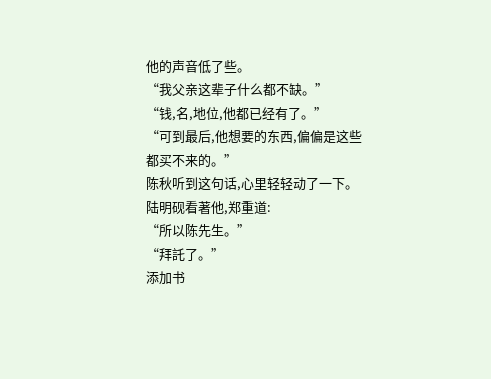他的声音低了些。
“我父亲这辈子什么都不缺。”
“钱,名,地位,他都已经有了。”
“可到最后,他想要的东西,偏偏是这些都买不来的。”
陈秋听到这句话,心里轻轻动了一下。
陆明砚看著他,郑重道:
“所以陈先生。”
“拜託了。”
添加书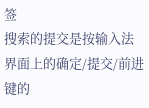签
搜索的提交是按输入法界面上的确定/提交/前进键的